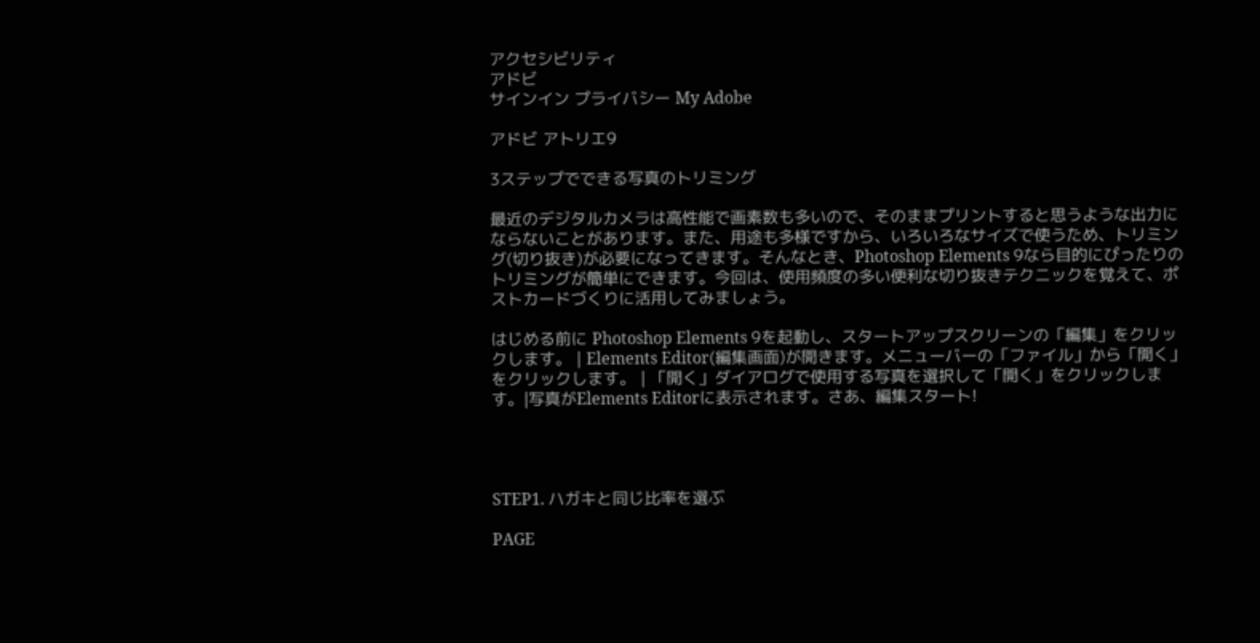アクセシビリティ
アドビ
サインイン プライバシー My Adobe

アドビ アトリエ9

3ステップでできる写真のトリミング

最近のデジタルカメラは高性能で画素数も多いので、そのままプリントすると思うような出力にならないことがあります。また、用途も多様ですから、いろいろなサイズで使うため、トリミング(切り抜き)が必要になってきます。そんなとき、Photoshop Elements 9なら目的にぴったりのトリミングが簡単にできます。今回は、使用頻度の多い便利な切り抜きテクニックを覚えて、ポストカードづくりに活用してみましょう。

はじめる前に Photoshop Elements 9を起動し、スタートアップスクリーンの「編集」をクリックします。 | Elements Editor(編集画面)が開きます。メニューバーの「ファイル」から「開く」をクリックします。 | 「開く」ダイアログで使用する写真を選択して「開く」をクリックします。|写真がElements Editorに表示されます。さあ、編集スタート!




STEP1. ハガキと同じ比率を選ぶ

PAGE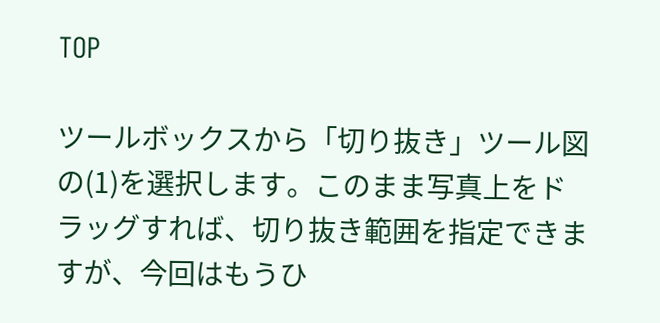TOP

ツールボックスから「切り抜き」ツール図の(1)を選択します。このまま写真上をドラッグすれば、切り抜き範囲を指定できますが、今回はもうひ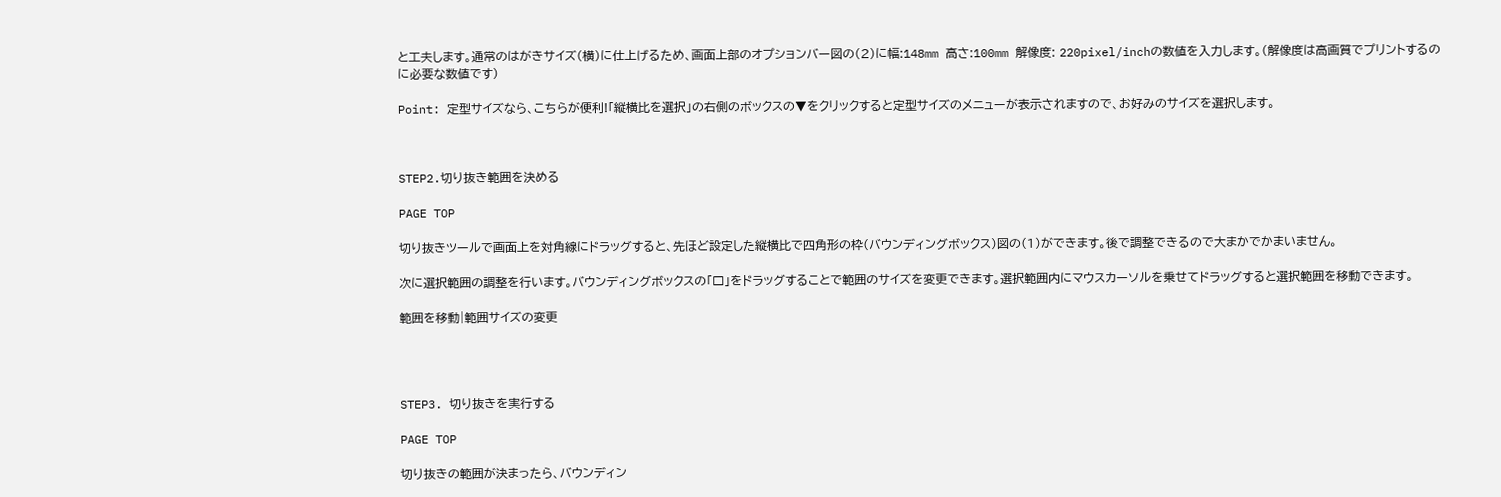と工夫します。通常のはがきサイズ(横)に仕上げるため、画面上部のオプションバー図の(2)に幅:148mm 高さ:100mm 解像度: 220pixel/inchの数値を入力します。(解像度は高画質でプリントするのに必要な数値です)

Point: 定型サイズなら、こちらが便利!「縦横比を選択」の右側のボックスの▼をクリックすると定型サイズのメニューが表示されますので、お好みのサイズを選択します。



STEP2.切り抜き範囲を決める

PAGE TOP

切り抜きツールで画面上を対角線にドラッグすると、先ほど設定した縦横比で四角形の枠(バウンディングボックス)図の(1)ができます。後で調整できるので大まかでかまいません。

次に選択範囲の調整を行います。バウンディングボックスの「□」をドラッグすることで範囲のサイズを変更できます。選択範囲内にマウスカーソルを乗せてドラッグすると選択範囲を移動できます。

範囲を移動|範囲サイズの変更




STEP3. 切り抜きを実行する

PAGE TOP

切り抜きの範囲が決まったら、バウンディン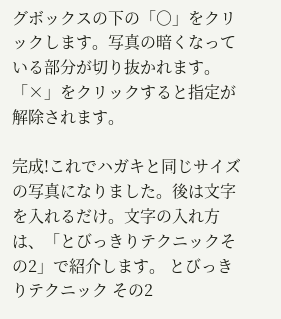グボックスの下の「○」をクリックします。写真の暗くなっている部分が切り抜かれます。「×」をクリックすると指定が解除されます。

完成!これでハガキと同じサイズの写真になりました。後は文字を入れるだけ。文字の入れ方は、「とびっきりテクニックその2」で紹介します。 とびっきりテクニック その2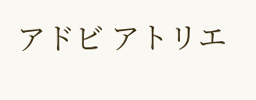アドビ アトリエ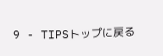9 - TIPSトップに戻る